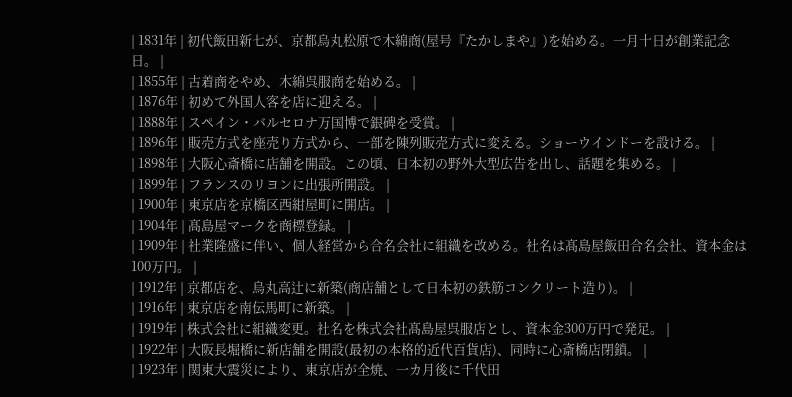| 1831年 | 初代飯田新七が、京都烏丸松原で木綿商(屋号『たかしまや』)を始める。一月十日が創業記念日。 |
| 1855年 | 古着商をやめ、木綿呉服商を始める。 |
| 1876年 | 初めて外国人客を店に迎える。 |
| 1888年 | スペイン・バルセロナ万国博で銀碑を受賞。 |
| 1896年 | 販売方式を座売り方式から、一部を陳列販売方式に変える。ショーウインドーを設ける。 |
| 1898年 | 大阪心斎橋に店舗を開設。この頃、日本初の野外大型広告を出し、話題を集める。 |
| 1899年 | フランスのリヨンに出張所開設。 |
| 1900年 | 東京店を京橋区西紺屋町に開店。 |
| 1904年 | 髙島屋マークを商標登録。 |
| 1909年 | 社業隆盛に伴い、個人経営から合名会社に組織を改める。社名は髙島屋飯田合名会社、資本金は100万円。 |
| 1912年 | 京都店を、烏丸高辻に新築(商店舗として日本初の鉄筋コンクリート造り)。 |
| 1916年 | 東京店を南伝馬町に新築。 |
| 1919年 | 株式会社に組織変更。社名を株式会社髙島屋呉服店とし、資本金300万円で発足。 |
| 1922年 | 大阪長堀橋に新店舗を開設(最初の本格的近代百貨店)、同時に心斎橋店閉鎖。 |
| 1923年 | 関東大震災により、東京店が全焼、一カ月後に千代田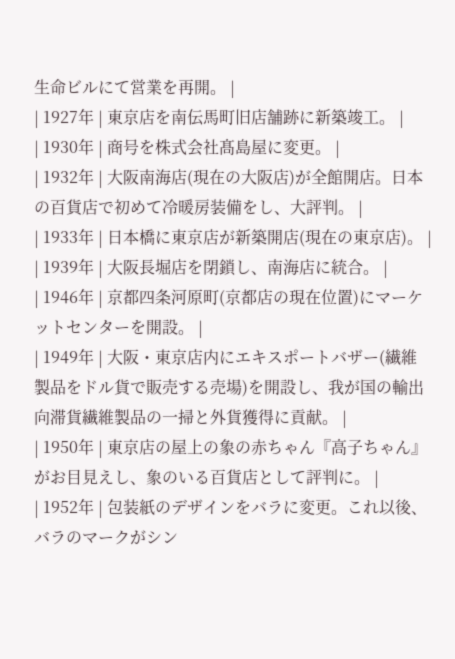生命ビルにて営業を再開。 |
| 1927年 | 東京店を南伝馬町旧店舗跡に新築竣工。 |
| 1930年 | 商号を株式会社髙島屋に変更。 |
| 1932年 | 大阪南海店(現在の大阪店)が全館開店。日本の百貨店で初めて冷暖房装備をし、大評判。 |
| 1933年 | 日本橋に東京店が新築開店(現在の東京店)。 |
| 1939年 | 大阪長堀店を閉鎖し、南海店に統合。 |
| 1946年 | 京都四条河原町(京都店の現在位置)にマーケットセンターを開設。 |
| 1949年 | 大阪・東京店内にエキスポートバザー(繊維製品をドル貨で販売する売場)を開設し、我が国の輸出向滞貨繊維製品の一掃と外貨獲得に貢献。 |
| 1950年 | 東京店の屋上の象の赤ちゃん『高子ちゃん』がお目見えし、象のいる百貨店として評判に。 |
| 1952年 | 包装紙のデザインをバラに変更。これ以後、バラのマークがシン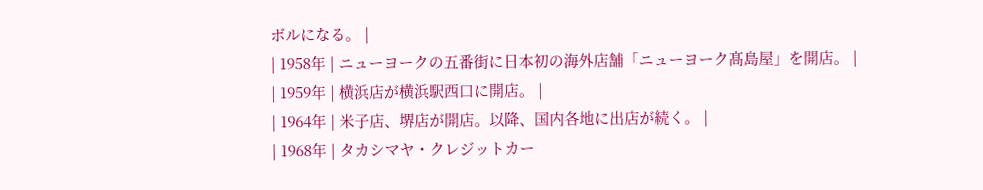ボルになる。 |
| 1958年 | ニューヨークの五番街に日本初の海外店舗「ニューヨーク髙島屋」を開店。 |
| 1959年 | 横浜店が横浜駅西口に開店。 |
| 1964年 | 米子店、堺店が開店。以降、国内各地に出店が続く。 |
| 1968年 | タカシマヤ・クレジットカー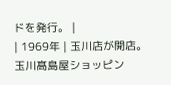ドを発行。 |
| 1969年 | 玉川店が開店。玉川髙島屋ショッピン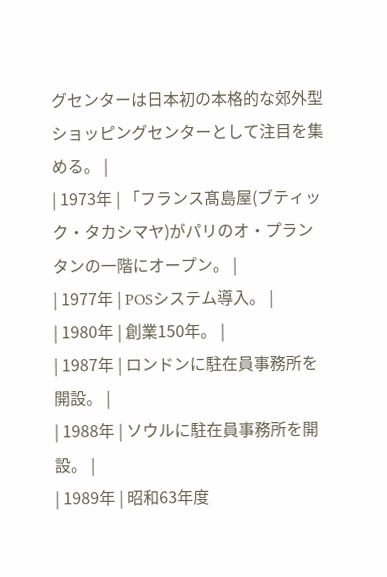グセンターは日本初の本格的な郊外型ショッピングセンターとして注目を集める。 |
| 1973年 | 「フランス髙島屋(ブティック・タカシマヤ)がパリのオ・プランタンの一階にオープン。 |
| 1977年 | POSシステム導入。 |
| 1980年 | 創業150年。 |
| 1987年 | ロンドンに駐在員事務所を開設。 |
| 1988年 | ソウルに駐在員事務所を開設。 |
| 1989年 | 昭和63年度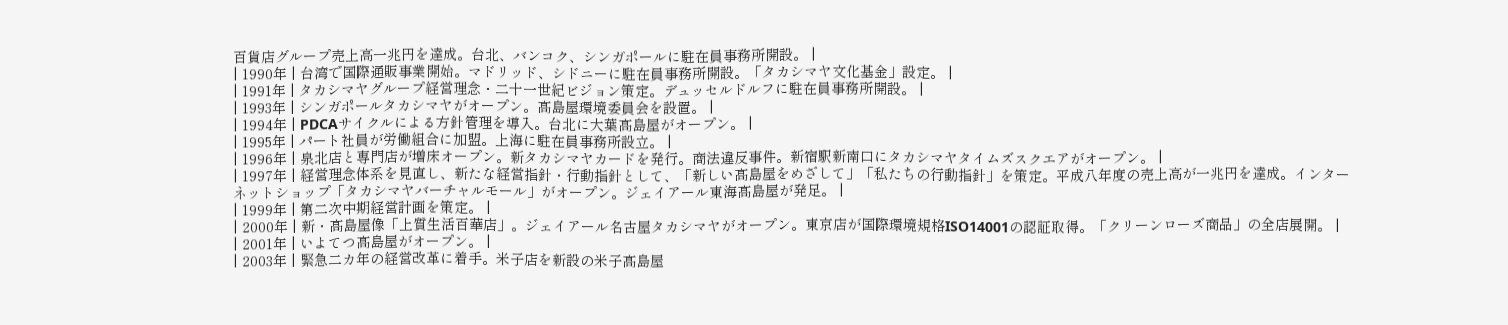百貨店グループ売上高一兆円を達成。台北、バンコク、シンガポールに駐在員事務所開設。 |
| 1990年 | 台湾で国際通販事業開始。マドリッド、シドニーに駐在員事務所開設。「タカシマヤ文化基金」設定。 |
| 1991年 | タカシマヤグループ経営理念・二十一世紀ビジョン策定。デュッセルドルフに駐在員事務所開設。 |
| 1993年 | シンガポールタカシマヤがオープン。髙島屋環境委員会を設置。 |
| 1994年 | PDCAサイクルによる方針管理を導入。台北に大葉髙島屋がオープン。 |
| 1995年 | パート社員が労働組合に加盟。上海に駐在員事務所設立。 |
| 1996年 | 泉北店と専門店が増床オープン。新タカシマヤカードを発行。商法違反事件。新宿駅新南口にタカシマヤタイムズスクエアがオープン。 |
| 1997年 | 経営理念体系を見直し、新たな経営指針・行動指針として、「新しい髙島屋をめざして」「私たちの行動指針」を策定。平成八年度の売上高が一兆円を達成。インターネットショップ「タカシマヤバーチャルモール」がオープン。ジェイアール東海髙島屋が発足。 |
| 1999年 | 第二次中期経営計画を策定。 |
| 2000年 | 新・髙島屋像「上質生活百華店」。ジェイアール名古屋タカシマヤがオープン。東京店が国際環境規格ISO14001の認証取得。「クリーンローズ商品」の全店展開。 |
| 2001年 | いよてつ髙島屋がオープン。 |
| 2003年 | 緊急二カ年の経営改革に着手。米子店を新設の米子髙島屋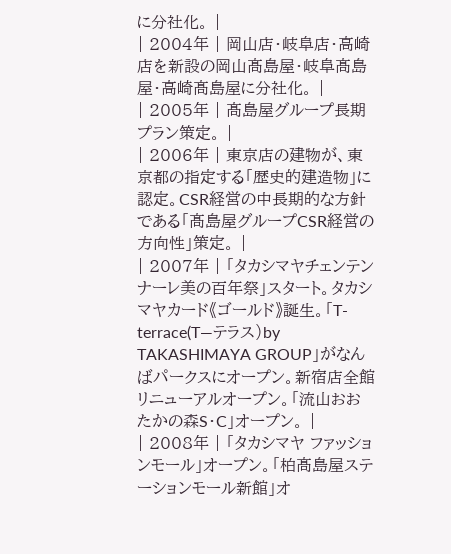に分社化。 |
| 2004年 | 岡山店・岐阜店・高崎店を新設の岡山髙島屋・岐阜髙島屋・高崎髙島屋に分社化。 |
| 2005年 | 髙島屋グループ長期プラン策定。 |
| 2006年 | 東京店の建物が、東京都の指定する「歴史的建造物」に認定。CSR経営の中長期的な方針である「髙島屋グループCSR経営の方向性」策定。 |
| 2007年 | 「タカシマヤチェンテンナーレ美の百年祭」スタート。タカシマヤカード《ゴールド》誕生。「T-terrace(T―テラス)by TAKASHIMAYA GROUP」がなんばパークスにオープン。新宿店全館リニューアルオープン。「流山おおたかの森S・C」オープン。 |
| 2008年 | 「タカシマヤ ファッションモール」オープン。「柏髙島屋ステーションモール新館」オ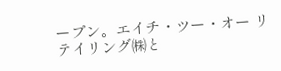ープン。エイチ・ツー・オー リテイリング㈱と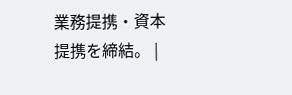業務提携・資本提携を締結。 |